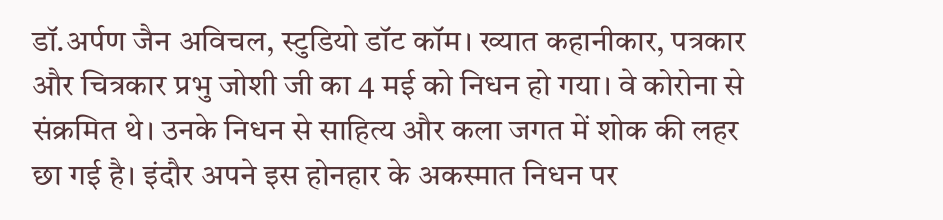डॉ.अर्पण जैन अविचल, स्टुडियो डॉट कॉम। ख्यात कहानीकार, पत्रकार और चित्रकार प्रभु जोशी जी का 4 मई को निधन हो गया। वे कोरोना से संक्रमित थे। उनके निधन से साहित्य और कला जगत में शोक की लहर छा गई है। इंदौर अपने इस होनहार के अकस्मात निधन पर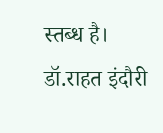स्तब्ध है। डॉ.राहत इंदौरी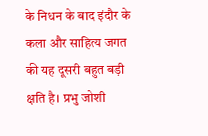के निधन के बाद इंदौर के कला और साहित्य जगत की यह दूसरी बहुत बड़ी क्षति है। प्रभु जोशी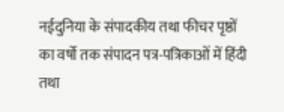नईदुनिया के संपादकीय तथा फीचर पृष्ठों का वर्षो तक संपादन पत्र-पत्रिकाओं में हिंदी तथा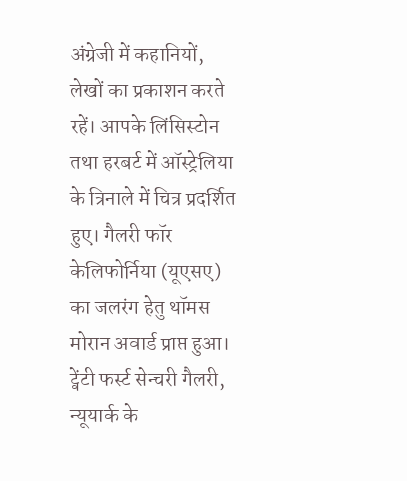अंग्रेजी में कहानियों, लेखों का प्रकाशन करते रहें। आपके लिंसिस्टोन तथा हरबर्ट में ऑस्ट्रेलिया के त्रिनाले में चित्र प्रदर्शित हुए। गैलरी फॉर केलिफोर्निया (यूएसए) का जलरंग हेतु थॉमस मोरान अवार्ड प्राप्त हुआ। ट्वेंटी फर्स्ट सेन्चरी गैलरी, न्यूयार्क के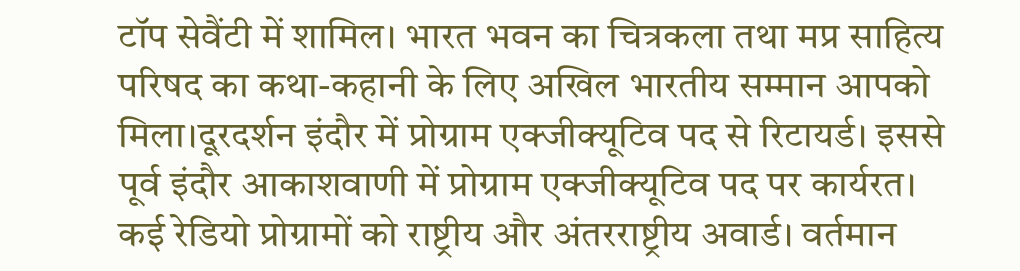टॉप सेवैंटी में शामिल। भारत भवन का चित्रकला तथा मप्र साहित्य परिषद का कथा-कहानी के लिए अखिल भारतीय सम्मान आपको मिला।दूरदर्शन इंदौर में प्रोग्राम एक्जीक्यूटिव पद से रिटायर्ड। इससे पूर्व इंदौर आकाशवाणी में प्रोग्राम एक्जीक्यूटिव पद पर कार्यरत। कई रेडियो प्रोग्रामों को राष्ट्रीय और अंतरराष्ट्रीय अवार्ड। वर्तमान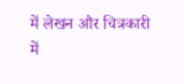में लेखन और चित्रकारी में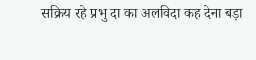सक्रिय रहे प्रभु दा का अलविदा कह देना बड़ा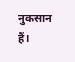नुकसान हैं।